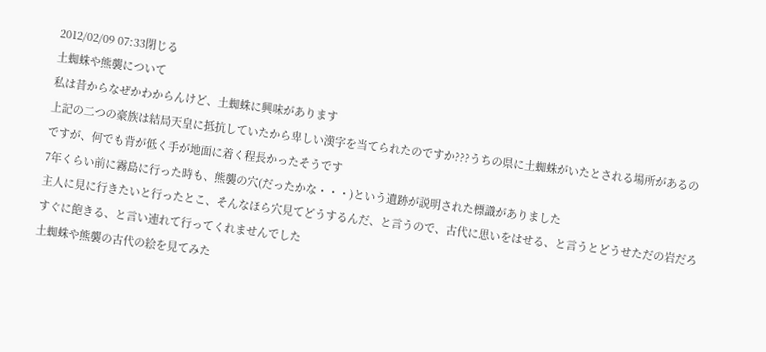2012/02/09 07:33閉じる
土蜘蛛や熊襲について
私は昔からなぜかわからんけど、土蜘蛛に興味があります
上記の二つの豪族は結局天皇に抵抗していたから卑しい漢字を当てられたのですか???うちの県に土蜘蛛がいたとされる場所があるのですが、何でも背が低く手が地面に着く程長かったそうです
7年くらい前に霧島に行った時も、熊襲の穴(だったかな・・・)という遺跡が説明された標識がありました
主人に見に行きたいと行ったとこ、そんなほら穴見てどうするんだ、と言うので、古代に思いをはせる、と言うとどうせただの岩だろすぐに飽きる、と言い連れて行ってくれませんでした
土蜘蛛や熊襲の古代の絵を見てみた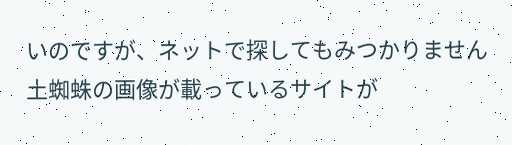いのですが、ネットで探してもみつかりません
土蜘蛛の画像が載っているサイトが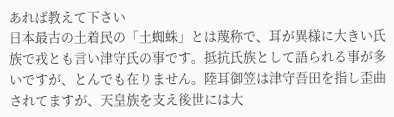あれば教えて下さい
日本最古の土着民の「土蜘蛛」とは蔑称で、耳が異様に大きい氏族で戎とも言い津守氏の事です。抵抗氏族として語られる事が多いですが、とんでも在りません。陸耳御笠は津守吾田を指し歪曲されてますが、天皇族を支え後世には大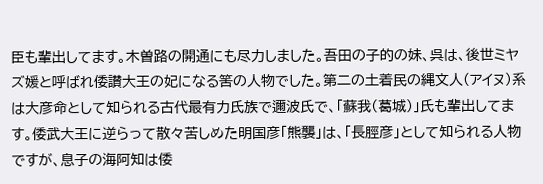臣も輩出してます。木曽路の開通にも尽力しました。吾田の子的の妹、呉は、後世ミヤズ媛と呼ばれ倭讃大王の妃になる筈の人物でした。第二の土着民の縄文人(アイヌ)系は大彦命として知られる古代最有力氏族で邇波氏で、「蘇我(葛城)」氏も輩出してます。倭武大王に逆らって散々苦しめた明国彦「熊襲」は、「長脛彦」として知られる人物ですが、息子の海阿知は倭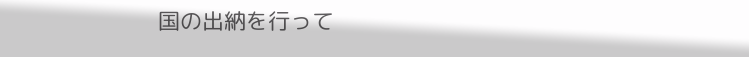国の出納を行って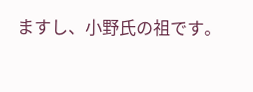ますし、小野氏の祖です。